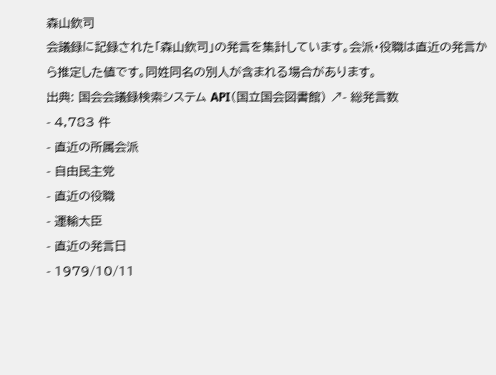森山欽司
会議録に記録された「森山欽司」の発言を集計しています。会派・役職は直近の発言から推定した値です。同姓同名の別人が含まれる場合があります。
出典: 国会会議録検索システム API(国立国会図書館) ↗- 総発言数
- 4,783 件
- 直近の所属会派
- 自由民主党
- 直近の役職
- 運輸大臣
- 直近の発言日
- 1979/10/11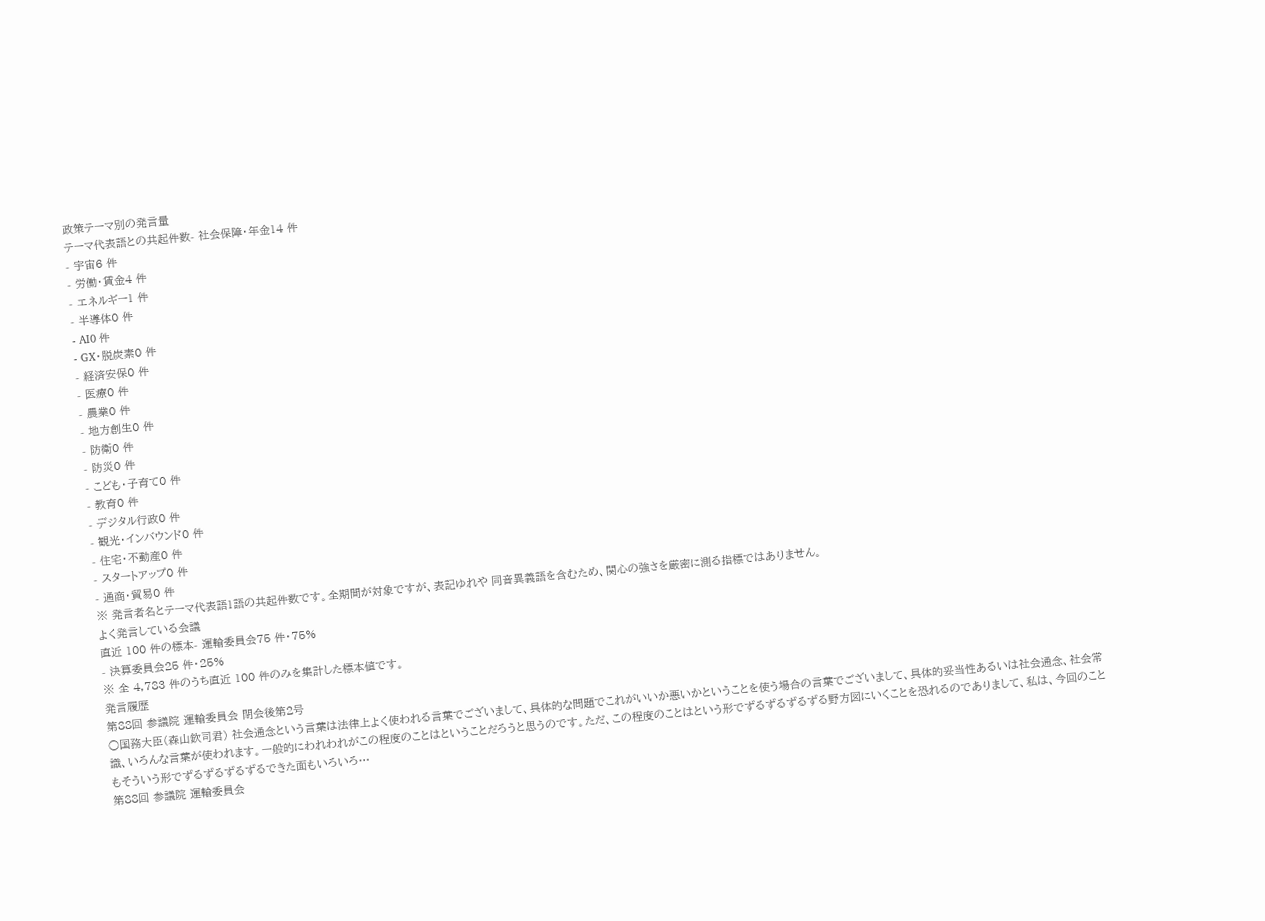政策テーマ別の発言量
テーマ代表語との共起件数- 社会保障・年金14 件
- 宇宙6 件
- 労働・賃金4 件
- エネルギー1 件
- 半導体0 件
- AI0 件
- GX・脱炭素0 件
- 経済安保0 件
- 医療0 件
- 農業0 件
- 地方創生0 件
- 防衛0 件
- 防災0 件
- こども・子育て0 件
- 教育0 件
- デジタル行政0 件
- 観光・インバウンド0 件
- 住宅・不動産0 件
- スタートアップ0 件
- 通商・貿易0 件
※ 発言者名とテーマ代表語1語の共起件数です。全期間が対象ですが、表記ゆれや 同音異義語を含むため、関心の強さを厳密に測る指標ではありません。
よく発言している会議
直近 100 件の標本- 運輸委員会75 件・75%
- 決算委員会25 件・25%
※ 全 4,783 件のうち直近 100 件のみを集計した標本値です。
発言履歴
第88回 参議院 運輸委員会 閉会後第2号
○国務大臣(森山欽司君) 社会通念という言葉は法律上よく使われる言葉でございまして、具体的な問題でこれがいいか悪いかということを使う場合の言葉でございまして、具体的妥当性あるいは社会通念、社会常識、いろんな言葉が使われます。一般的にわれわれがこの程度のことはということだろうと思うのです。ただ、この程度のことはという形でずるずるずるずる野方図にいくことを恐れるのでありまして、私は、今回のこともそういう形でずるずるずるずるできた面もいろいろ…
第88回 参議院 運輸委員会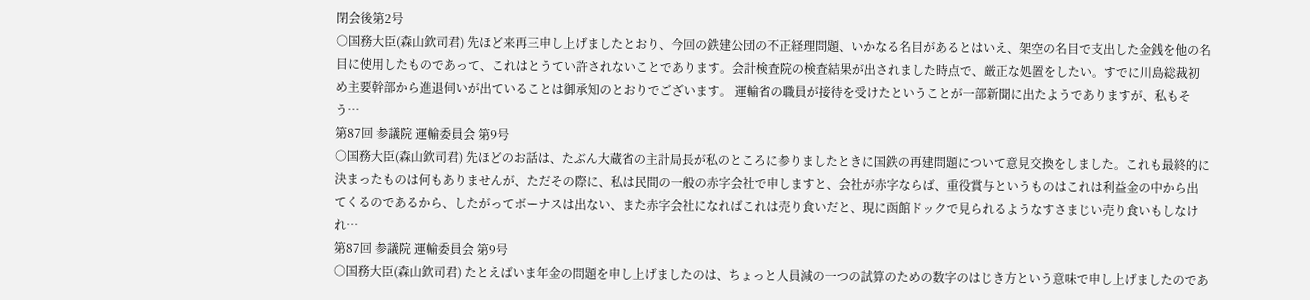閉会後第2号
○国務大臣(森山欽司君) 先ほど来再三申し上げましたとおり、今回の鉄建公団の不正経理問題、いかなる名目があるとはいえ、架空の名目で支出した金銭を他の名目に使用したものであって、これはとうてい許されないことであります。会計検査院の検査結果が出されました時点で、厳正な処置をしたい。すでに川島総裁初め主要幹部から進退伺いが出ていることは御承知のとおりでございます。 運輸省の職員が接待を受けたということが一部新聞に出たようでありますが、私もそう…
第87回 参議院 運輸委員会 第9号
○国務大臣(森山欽司君) 先ほどのお話は、たぶん大蔵省の主計局長が私のところに参りましたときに国鉄の再建問題について意見交換をしました。これも最終的に決まったものは何もありませんが、ただその際に、私は民間の一般の赤字会社で申しますと、会社が赤字ならば、重役賞与というものはこれは利益金の中から出てくるのであるから、したがってボーナスは出ない、また赤字会社になればこれは売り食いだと、現に函館ドックで見られるようなすさまじい売り食いもしなけれ…
第87回 参議院 運輸委員会 第9号
○国務大臣(森山欽司君) たとえばいま年金の問題を申し上げましたのは、ちょっと人員減の一つの試算のための数字のはじき方という意味で申し上げましたのであ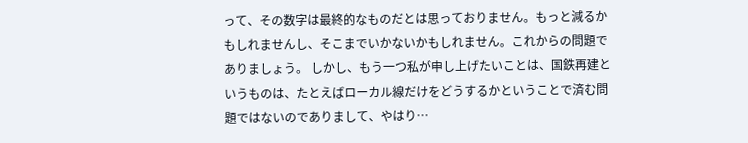って、その数字は最終的なものだとは思っておりません。もっと減るかもしれませんし、そこまでいかないかもしれません。これからの問題でありましょう。 しかし、もう一つ私が申し上げたいことは、国鉄再建というものは、たとえばローカル線だけをどうするかということで済む問題ではないのでありまして、やはり…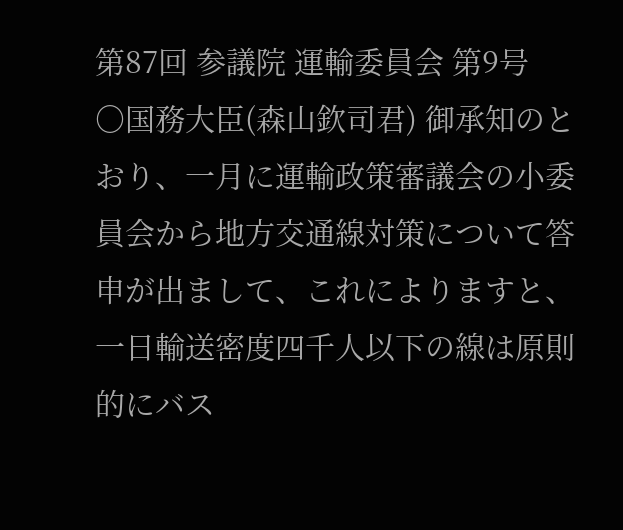第87回 参議院 運輸委員会 第9号
○国務大臣(森山欽司君) 御承知のとおり、一月に運輸政策審議会の小委員会から地方交通線対策について答申が出まして、これによりますと、一日輸送密度四千人以下の線は原則的にバス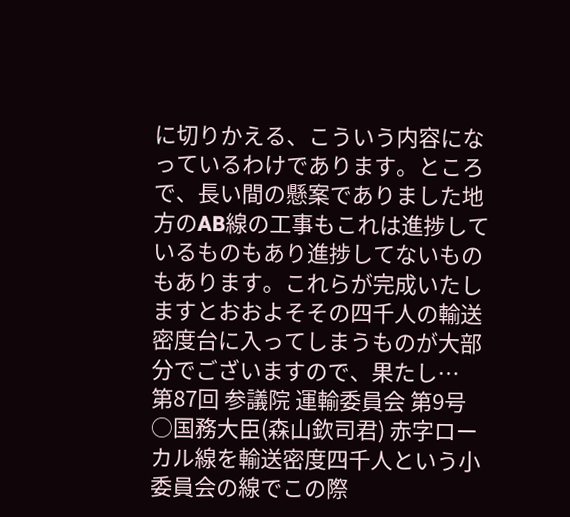に切りかえる、こういう内容になっているわけであります。ところで、長い間の懸案でありました地方のAB線の工事もこれは進捗しているものもあり進捗してないものもあります。これらが完成いたしますとおおよそその四千人の輸送密度台に入ってしまうものが大部分でございますので、果たし…
第87回 参議院 運輸委員会 第9号
○国務大臣(森山欽司君) 赤字ローカル線を輸送密度四千人という小委員会の線でこの際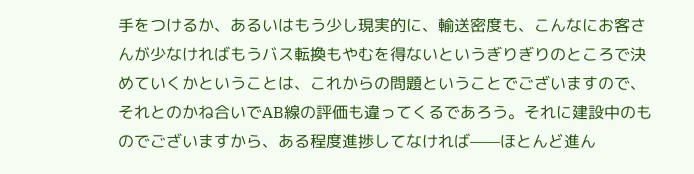手をつけるか、あるいはもう少し現実的に、輸送密度も、こんなにお客さんが少なければもうバス転換もやむを得ないというぎりぎりのところで決めていくかということは、これからの問題ということでございますので、それとのかね合いでAB線の評価も違ってくるであろう。それに建設中のものでございますから、ある程度進捗してなければ——ほとんど進ん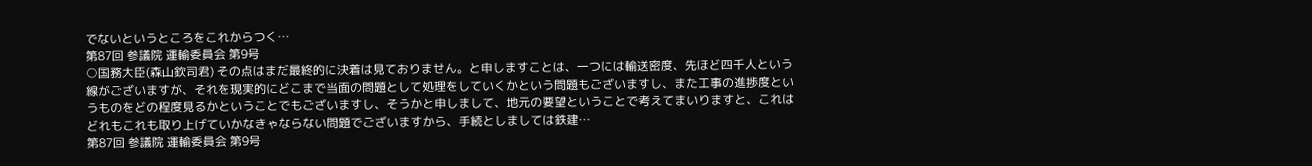でないというところをこれからつく…
第87回 参議院 運輸委員会 第9号
○国務大臣(森山欽司君) その点はまだ最終的に決着は見ておりません。と申しますことは、一つには輸送密度、先ほど四千人という線がございますが、それを現実的にどこまで当面の問題として処理をしていくかという問題もございますし、また工事の進捗度というものをどの程度見るかということでもございますし、そうかと申しまして、地元の要望ということで考えてまいりますと、これはどれもこれも取り上げていかなきゃならない問題でございますから、手続としましては鉄建…
第87回 参議院 運輸委員会 第9号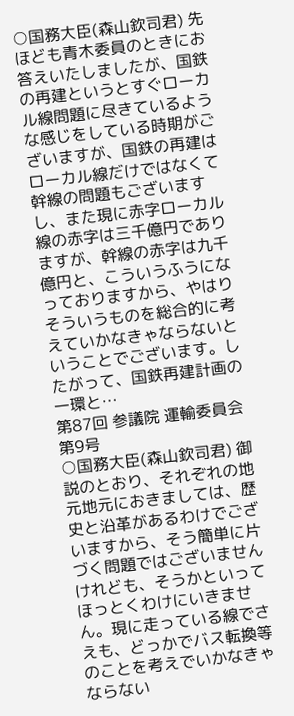○国務大臣(森山欽司君) 先ほども青木委員のときにお答えいたしましたが、国鉄の再建というとすぐローカル線問題に尽きているような感じをしている時期がございますが、国鉄の再建はローカル線だけではなくて幹線の問題もございますし、また現に赤字ローカル線の赤字は三千億円でありますが、幹線の赤字は九千億円と、こういうふうになっておりますから、やはりそういうものを総合的に考えていかなきゃならないということでございます。したがって、国鉄再建計画の一環と…
第87回 参議院 運輸委員会 第9号
○国務大臣(森山欽司君) 御説のとおり、それぞれの地元地元におきましては、歴史と沿革があるわけでございますから、そう簡単に片づく問題ではございませんけれども、そうかといってほっとくわけにいきません。現に走っている線でさえも、どっかでバス転換等のことを考えでいかなきゃならない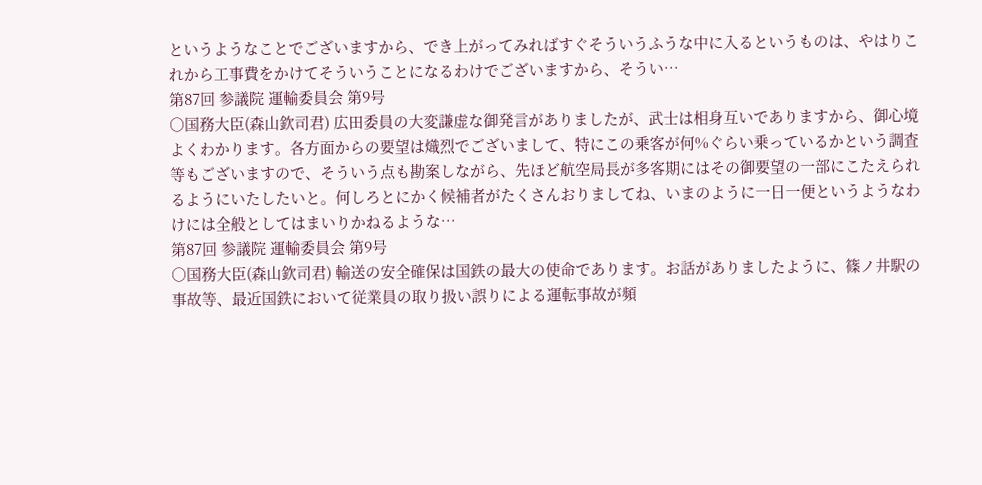というようなことでございますから、でき上がってみればすぐそういうふうな中に入るというものは、やはりこれから工事費をかけてそういうことになるわけでございますから、そうい…
第87回 参議院 運輸委員会 第9号
○国務大臣(森山欽司君) 広田委員の大変謙虚な御発言がありましたが、武士は相身互いでありますから、御心境よくわかります。各方面からの要望は熾烈でございまして、特にこの乗客が何%ぐらい乗っているかという調査等もございますので、そういう点も勘案しながら、先ほど航空局長が多客期にはその御要望の一部にこたえられるようにいたしたいと。何しろとにかく候補者がたくさんおりましてね、いまのように一日一便というようなわけには全般としてはまいりかねるような…
第87回 参議院 運輸委員会 第9号
○国務大臣(森山欽司君) 輸送の安全確保は国鉄の最大の使命であります。お話がありましたように、篠ノ井駅の事故等、最近国鉄において従業員の取り扱い誤りによる運転事故が頻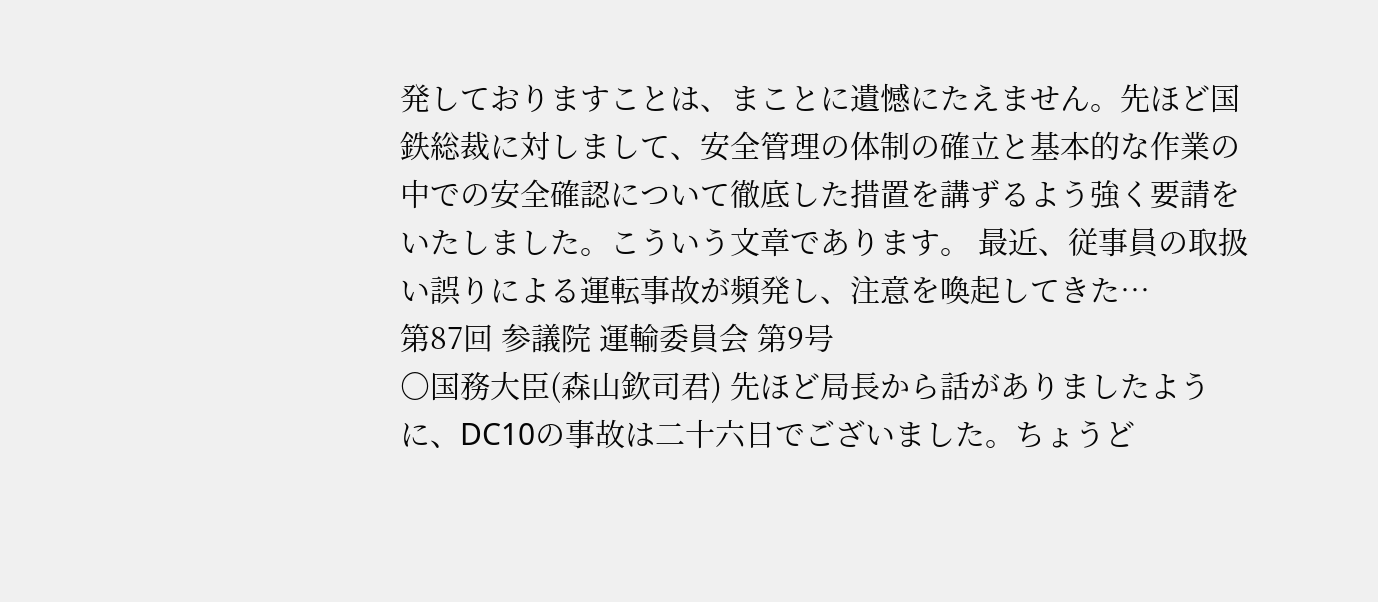発しておりますことは、まことに遺憾にたえません。先ほど国鉄総裁に対しまして、安全管理の体制の確立と基本的な作業の中での安全確認について徹底した措置を講ずるよう強く要請をいたしました。こういう文章であります。 最近、従事員の取扱い誤りによる運転事故が頻発し、注意を喚起してきた…
第87回 参議院 運輸委員会 第9号
○国務大臣(森山欽司君) 先ほど局長から話がありましたように、DC10の事故は二十六日でございました。ちょうど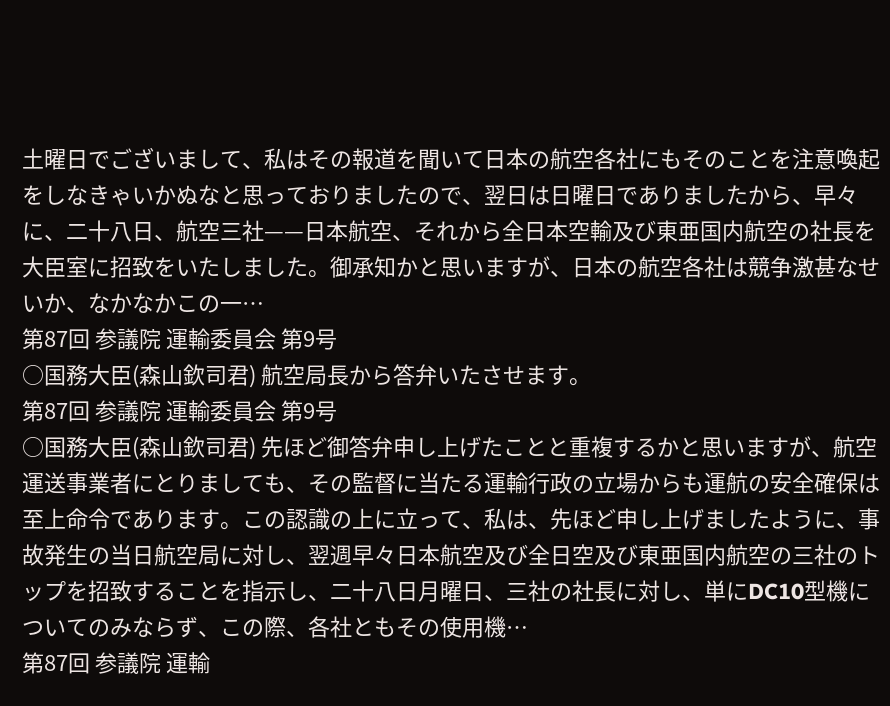土曜日でございまして、私はその報道を聞いて日本の航空各社にもそのことを注意喚起をしなきゃいかぬなと思っておりましたので、翌日は日曜日でありましたから、早々に、二十八日、航空三社——日本航空、それから全日本空輸及び東亜国内航空の社長を大臣室に招致をいたしました。御承知かと思いますが、日本の航空各社は競争激甚なせいか、なかなかこの一…
第87回 参議院 運輸委員会 第9号
○国務大臣(森山欽司君) 航空局長から答弁いたさせます。
第87回 参議院 運輸委員会 第9号
○国務大臣(森山欽司君) 先ほど御答弁申し上げたことと重複するかと思いますが、航空運送事業者にとりましても、その監督に当たる運輸行政の立場からも運航の安全確保は至上命令であります。この認識の上に立って、私は、先ほど申し上げましたように、事故発生の当日航空局に対し、翌週早々日本航空及び全日空及び東亜国内航空の三社のトップを招致することを指示し、二十八日月曜日、三社の社長に対し、単にDC10型機についてのみならず、この際、各社ともその使用機…
第87回 参議院 運輸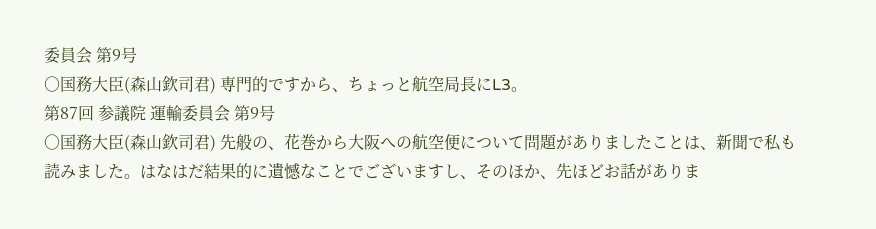委員会 第9号
○国務大臣(森山欽司君) 専門的ですから、ちょっと航空局長にL3。
第87回 参議院 運輸委員会 第9号
○国務大臣(森山欽司君) 先般の、花巻から大阪への航空便について問題がありましたことは、新聞で私も読みました。はなはだ結果的に遺憾なことでございますし、そのほか、先ほどお話がありま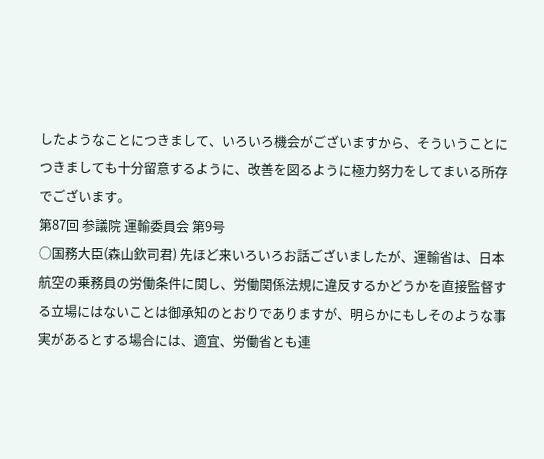したようなことにつきまして、いろいろ機会がございますから、そういうことにつきましても十分留意するように、改善を図るように極力努力をしてまいる所存でございます。
第87回 参議院 運輸委員会 第9号
○国務大臣(森山欽司君) 先ほど来いろいろお話ございましたが、運輸省は、日本航空の乗務員の労働条件に関し、労働関係法規に違反するかどうかを直接監督する立場にはないことは御承知のとおりでありますが、明らかにもしそのような事実があるとする場合には、適宜、労働省とも連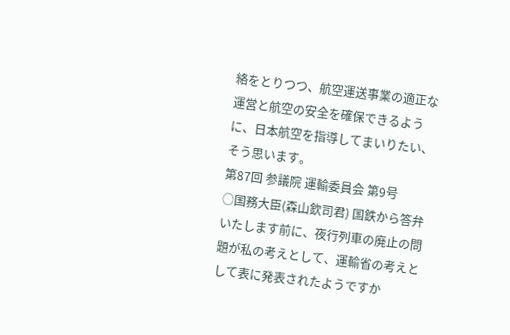絡をとりつつ、航空運送事業の適正な運営と航空の安全を確保できるように、日本航空を指導してまいりたい、そう思います。
第87回 参議院 運輸委員会 第9号
○国務大臣(森山欽司君) 国鉄から答弁いたします前に、夜行列車の廃止の問題が私の考えとして、運輸省の考えとして表に発表されたようですか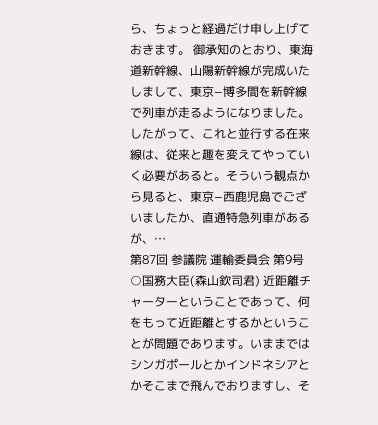ら、ちょっと経過だけ申し上げておきます。 御承知のとおり、東海道新幹線、山陽新幹線が完成いたしまして、東京−博多間を新幹線で列車が走るようになりました。したがって、これと並行する在来線は、従来と趣を変えてやっていく必要があると。そういう観点から見ると、東京−西鹿児島でございましたか、直通特急列車があるが、…
第87回 参議院 運輸委員会 第9号
○国務大臣(森山欽司君) 近距離チャーターということであって、何をもって近距離とするかということが問題であります。いままではシンガポールとかインドネシアとかそこまで飛んでおりますし、そ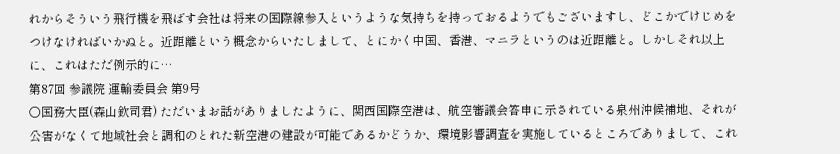れからそういう飛行機を飛ばす会社は将来の国際線参入というような気持ちを持っておるようでもございますし、どこかでけじめをつけなければいかぬと。近距離という概念からいたしまして、とにかく中国、香港、マニラというのは近距離と。しかしそれ以上に、これはただ例示的に…
第87回 参議院 運輸委員会 第9号
○国務大臣(森山欽司君) ただいまお話がありましたように、関西国際空港は、航空審議会答申に示されている泉州沖候補地、それが公害がなくて地域社会と調和のとれた新空港の建設が可能であるかどうか、環境影響調査を実施しているところでありまして、これ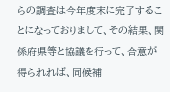らの調査は今年度末に完了することになっておりまして、その結果、関係府県等と協議を行って、合意が得られれば、同候補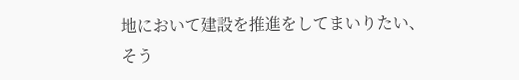地において建設を推進をしてまいりたい、そう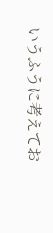いうふうに考えてお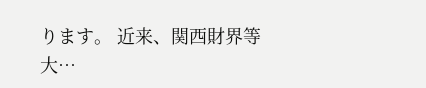ります。 近来、関西財界等大…